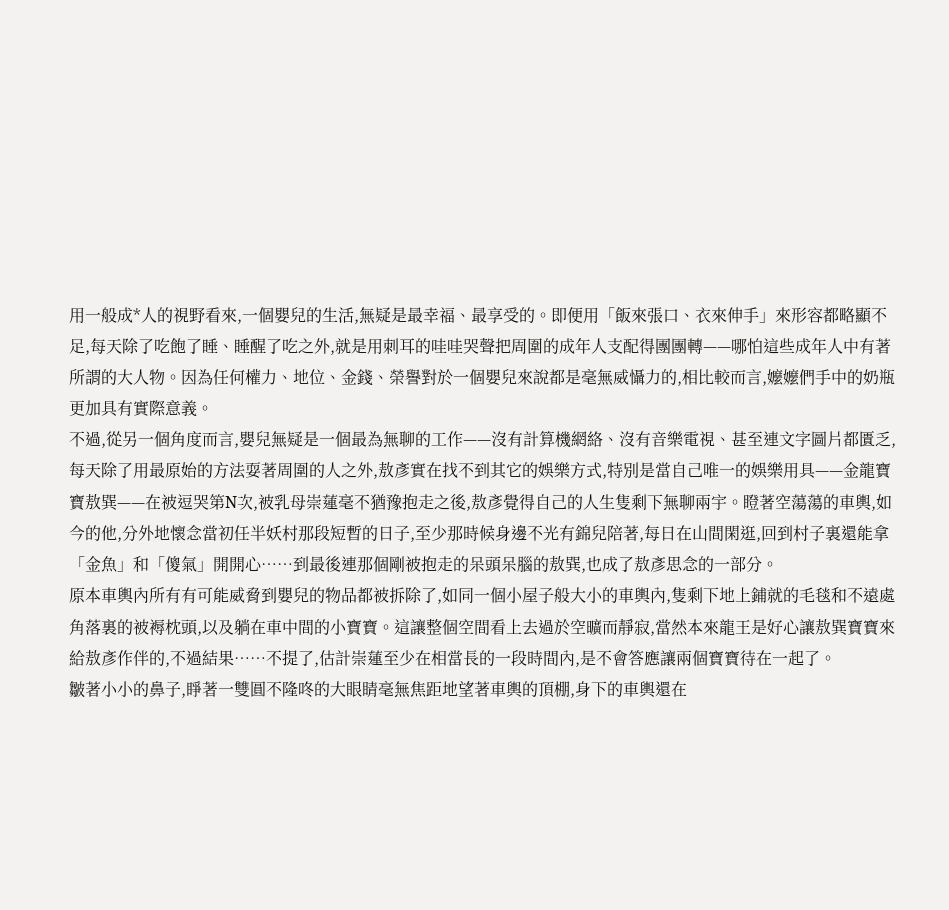用一般成*人的視野看來,一個嬰兒的生活,無疑是最幸福、最享受的。即便用「飯來張口、衣來伸手」來形容都略顯不足,每天除了吃飽了睡、睡醒了吃之外,就是用刺耳的哇哇哭聲把周圍的成年人支配得團團轉——哪怕這些成年人中有著所謂的大人物。因為任何權力、地位、金錢、榮譽對於一個嬰兒來說都是毫無威懾力的,相比較而言,嬤嬤們手中的奶瓶更加具有實際意義。
不過,從另一個角度而言,嬰兒無疑是一個最為無聊的工作——沒有計算機網絡、沒有音樂電視、甚至連文字圖片都匱乏,每天除了用最原始的方法耍著周圍的人之外,敖彥實在找不到其它的娛樂方式,特別是當自己唯一的娛樂用具——金龍寶寶敖巽——在被逗哭第N次,被乳母崇蓮毫不猶豫抱走之後,敖彥覺得自己的人生隻剩下無聊兩宇。瞪著空蕩蕩的車輿,如今的他,分外地懷念當初任半妖村那段短暫的日子,至少那時候身邊不光有錦兒陪著,每日在山間閑逛,回到村子裏還能拿「金魚」和「傻氣」開開心……到最後連那個剛被抱走的呆頭呆腦的敖巽,也成了敖彥思念的一部分。
原本車輿內所有有可能威脅到嬰兒的物品都被拆除了,如同一個小屋子般大小的車輿內,隻剩下地上鋪就的毛毯和不遠處角落裏的被褥枕頭,以及躺在車中間的小寶寶。這讓整個空間看上去過於空曠而靜寂,當然本來龍王是好心讓敖巽寶寶來給敖彥作伴的,不過結果……不提了,估計崇蓮至少在相當長的一段時間內,是不會答應讓兩個寶寶待在一起了。
皺著小小的鼻子,睜著一雙圓不隆咚的大眼睛毫無焦距地望著車輿的頂棚,身下的車輿還在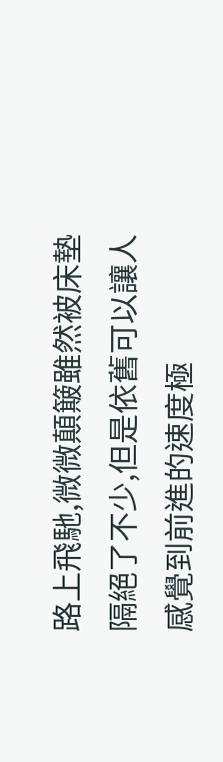路上飛馳,微微顛簸雖然被床墊隔絕了不少,但是依舊可以讓人感覺到前進的速度極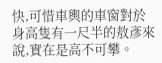快,可惜車輿的車窗對於身高隻有一尺半的敖彥來說,實在是高不可攀。